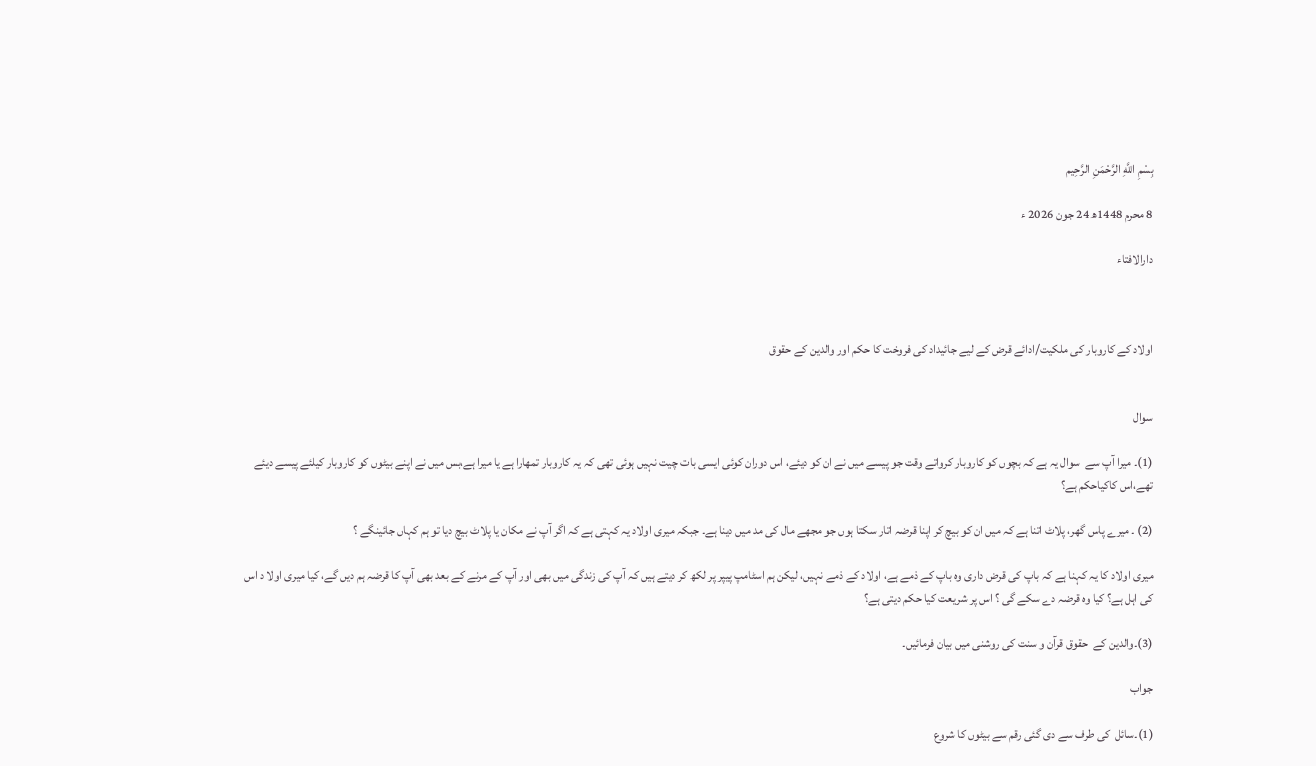بِسْمِ اللَّهِ الرَّحْمَنِ الرَّحِيم

8 محرم 1448ھ 24 جون 2026 ء

دارالافتاء



اولاد کے کاروبار کی ملکیت/ادائے قرض کے لیے جائیداد کی فروخت کا حکم اور والدین کے حقوق


سوال

(1)۔ میرا آپ سے  سوال یہ ہے کہ بچوں کو کاروبار کرواتے وقت جو پیسے میں نے ان کو دیئے، اس دوران کوئی ایسی بات چیت نہیں ہوئی تھی کہ یہ کاروبار تمھارا ہے یا میرا ہے،بس میں نے اپنے بیٹوں کو کاروبار کیلئے پیسے دیئے تھے،اس کاکیاحکم ہے؟

(2) ۔ میرے پاس گھر، پلاٹ اتنا ہے کہ میں ان کو بیچ کر اپنا قرضہ اتار سکتا ہوں جو مجھے مال کی مد میں دینا ہے۔ جبکہ میری اولاد یہ کہتی ہے کہ اگر آپ نے مکان یا پلاٹ بیچ دیا تو ہم کہاں جائینگے ؟

میری اولاد کا یہ کہنا ہے کہ باپ کی قرض داری وہ باپ کے ذمے ہے، اولاد کے ذمے نہیں، لیکن ہم اسٹامپ پیپر پر لکھ کر دیتے ہیں کہ آپ کی زندگی میں بھی اور آپ کے مرنے کے بعد بھی آپ کا قرضہ ہم دیں گے، کیا میری اولا د اس کی اہل ہے؟ کیا وہ قرضہ دے سکے گی ؟ اس پر شریعت کیا حکم دیتی ہے؟

(3)۔والدین کے  حقوق قرآن و سنت کی روشنی میں بیان فرمائیں۔

جواب

(1)۔سائل  کی طرف سے دی گئی رقم سے بیٹوں کا شروع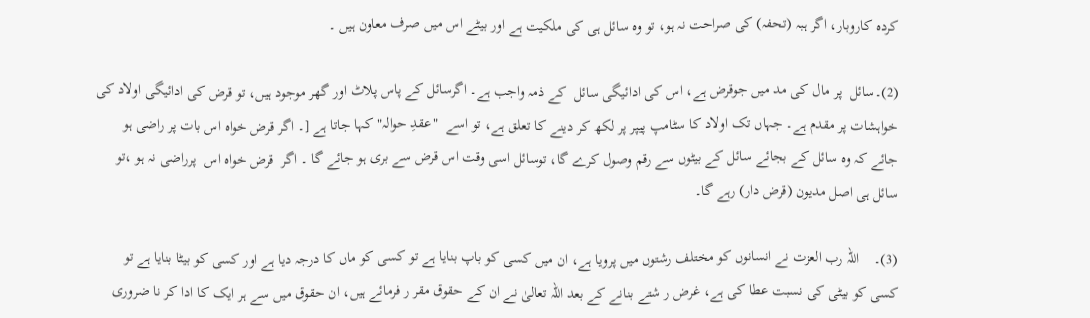کردہ کاروبار، اگر ہبہ (تحفہ) کی صراحت نہ ہو، تو وہ سائل ہی کی ملکیت ہے اور بیٹے اس میں صرف معاون ہیں ۔

(2)۔سائل  پر مال کی مد میں جوقرض ہے، اس کی ادائیگی سائل  کے ذمہ واجب ہے۔ اگرسائل کے پاس پلاٹ اور گھر موجود ہیں، تو قرض کی ادائیگی اولاد کی خواہشات پر مقدم ہے۔ جہاں تک اولاد کا سٹامپ پیپر پر لکھ کر دینے کا تعلق ہے، تو اسے  "عقدِ حوالہ" کہا جاتا ہے [۔ اگر قرض خواہ اس بات پر راضی ہو جائے کہ وہ سائل کے بجائے سائل کے بیٹوں سے رقم وصول کرے گا، توسائل اسی وقت اس قرض سے بری ہو جائے گا ۔ اگر  قرض خواہ اس  پرراضی نہ ہو ،تو سائل ہی اصل مدیون (قرض دار) رہے گا۔

(3)۔    اللہ رب العزت نے انسانوں کو مختلف رشتوں میں پرویا ہے، ان میں کسی کو باپ بنایا ہے تو کسی کو ماں کا درجہ دیا ہے اور کسی کو بیٹا بنایا ہے تو کسی کو بیٹی کی نسبت عطا کی ہے، غرض ر شتے بنانے کے بعد اللہ تعالیٰ نے ان کے حقوق مقر ر فرمائے ہیں، ان حقوق میں سے ہر ایک کا ادا کر نا ضروری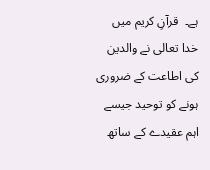ہے۔  قرآنِ کریم میں خدا تعالی نے والدین کی اطاعت کے ضروری ہونے کو توحید جیسے اہم عقیدے کے ساتھ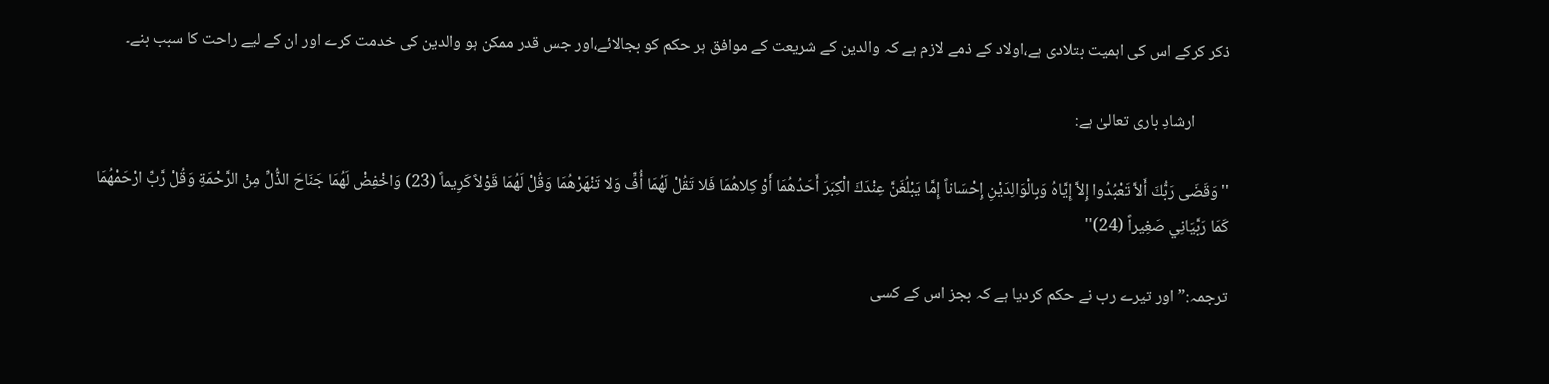ذکر کرکے اس کی اہمیت بتلادی ہے،اولاد کے ذمے لازم ہے کہ والدین کے شریعت کے موافق ہر حکم کو بجالائے،اور جس قدر ممکن ہو والدین کی خدمت کرے اور ان کے لیے راحت کا سبب بنے۔

         ارشادِ باری تعالیٰ ہے:

''وَقَضَى رَبُّكَ أَلاَّ تَعْبُدُوا إِلاَّ إِيَّاهُ وَبِالْوَالِدَيْنِ إِحْسَاناً إِمَّا يَبْلُغَنَّ عِنْدَكَ الْكِبَرَ أَحَدُهُمَا أَوْ كِلاهُمَا فَلا تَقُلْ لَهُمَا أُفٍّ وَلا تَنْهَرْهُمَا وَقُلْ لَهُمَا قَوْلاً كَرِيماً (23) وَاخْفِضْ لَهُمَا جَنَاحَ الذُّلِّ مِنْ الرَّحْمَةِ وَقُلْ رَّبِّ ارْحَمْهُمَا كَمَا رَبَّيَانِي صَغِيراً (24)''

ترجمہ:”اور تیرے رب نے حکم کردیا ہے کہ بجز اس کے کسی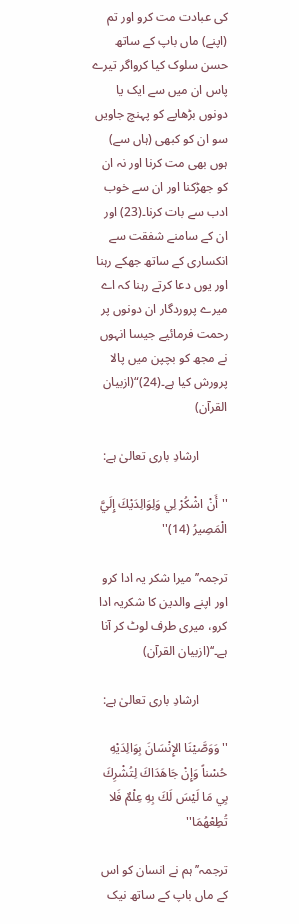کی عبادت مت کرو اور تم (اپنے) ماں باپ کے ساتھ حسن سلوک کیا کرواگر تیرے پاس ان میں سے ایک یا دونوں بڑھاپے کو پہنچ جاویں سو ان کو کبھی (ہاں سے) ہوں بھی مت کرنا اور نہ ان کو جھڑکنا اور ان سے خوب ادب سے بات کرنا۔(23) اور ان کے سامنے شفقت سے انکساری کے ساتھ جھکے رہنا اور یوں دعا کرتے رہنا کہ اے میرے پروردگار ان دونوں پر رحمت فرمائیے جیسا انہوں نے مجھ کو بچپن میں پالا پرورش کیا ہے۔(24)“(ازبیان القرآن)

         ارشادِ باری تعالیٰ ہے:

''أَنْ اشْكُرْ لِي وَلِوَالِدَيْكَ إِلَيَّ الْمَصِيرُ (14)''

ترجمہ’’ میرا شکر یہ ادا کرو اور اپنے والدین کا شکریہ ادا کرو، میری طرف لوٹ کر آنا ہے۔‘‘(ازبیان القرآن)

         ارشادِ باری تعالیٰ ہے:

''وَوَصَّيْنَا الإِنْسَانَ بِوَالِدَيْهِ حُسْناً وَإِنْ جَاهَدَاكَ لِتُشْرِكَ بِي مَا لَيْسَ لَكَ بِهِ عِلْمٌ فَلا تُطِعْهُمَا''

ترجمہ’’ ہم نے انسان کو اس کے ماں باپ کے ساتھ نیک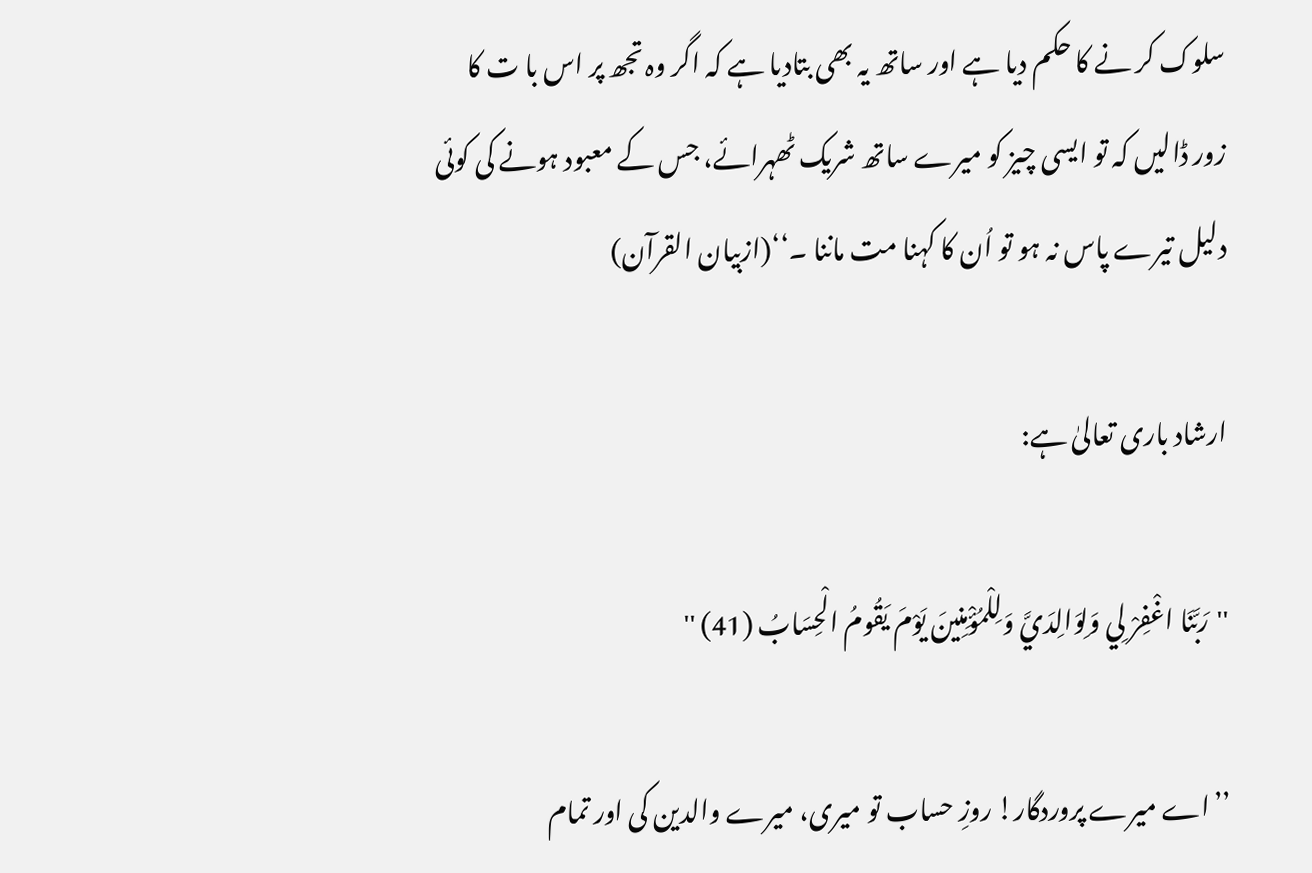سلوک کر نے کا حکم دیا ہے اور ساتھ یہ بھی بتادیا ہے کہ اگر وہ تجھ پر اس با ت کا زور ڈالیں کہ تو ایسی چیز کو میرے ساتھ شریک ٹھہرائے، جس کے معبود ہونے کی کوئی دلیل تیرے پاس نہ ہو تو اُن کا کہنا مت ماننا ۔‘‘(ازبیان القرآن)

ارشاد باری تعالیٰ ہے:

''رَبَّنَا اغْفِرْ لِي وَلِوَالِدَيَّ وَلِلْمُؤْمِنِينَ يَوْمَ يَقُومُ الْحِسَابُ (41) ''

’’اے میرے پروردگار! روزِ حساب تو میری، میرے والدین کی اور تمام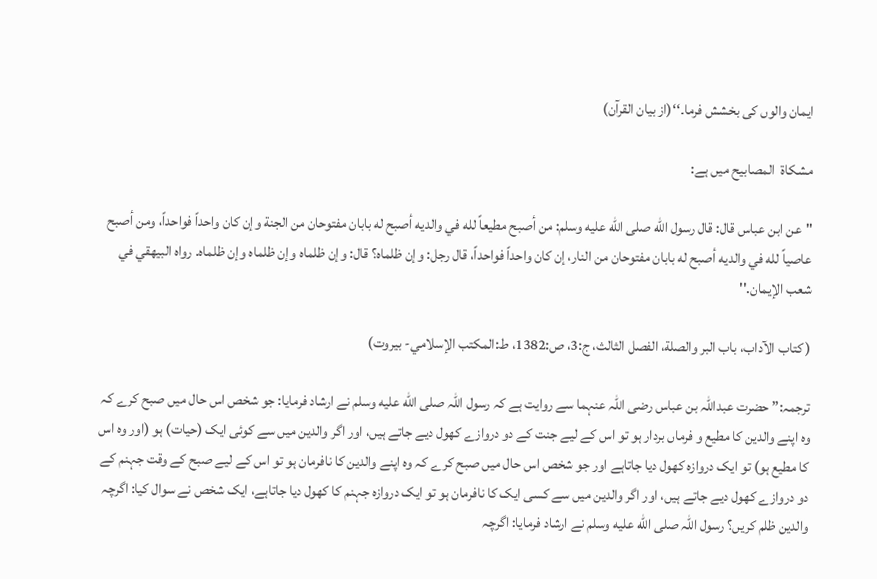ایمان والوں کی بخشش فرما۔‘‘(از بیان القرآن)

مشکاة  المصابیح میں ہے:

"عن ابن عباس قال: قال رسول الله صلى الله عليه وسلم: من أصبح مطیعاً لله في والدیه أصبح له بابان مفتوحان من الجنة وإن کان واحداً فواحداً، ومن أصبح عاصیاً لله في والدیه أصبح له بابان مفتوحان من النار، إن کان واحداً فواحداً، قال رجل: وإن ظلماه؟ قال: وإن ظلماه وإن ظلماه وإن ظلماه. رواه البیهقي في شعب الإیمان.''

( کتاب الآداب، باب البر والصلة، الفصل الثالث، ج:3، ص:1382، ط:المكتب الإسلامي- بيروت)

ترجمہ:” حضرت عبداللہ بن عباس رضی اللہ عنہما سے روایت ہے کہ رسول اللہ صلى الله عليه وسلم نے ارشاد فرمایا: جو شخص اس حال میں صبح کرے کہ وہ اپنے والدین کا مطیع و فرماں بردار ہو تو اس کے لیے جنت کے دو دروازے کھول دیے جاتے ہیں، اور اگر والدین میں سے کوئی ایک (حیات) ہو (اور وہ اس کا مطیع ہو) تو ایک دروازہ کھول دیا جاتاہے اور جو شخص اس حال میں صبح کرے کہ وہ اپنے والدین کا نافرمان ہو تو اس کے لیے صبح کے وقت جہنم کے دو دروازے کھول دیے جاتے ہیں، اور اگر والدین میں سے کسی ایک کا نافرمان ہو تو ایک دروازہ جہنم کا کھول دیا جاتاہے، ایک شخص نے سوال کیا: اگرچہ والدین ظلم کریں؟ رسول اللہ صلى الله عليه وسلم نے ارشاد فرمایا: اگرچہ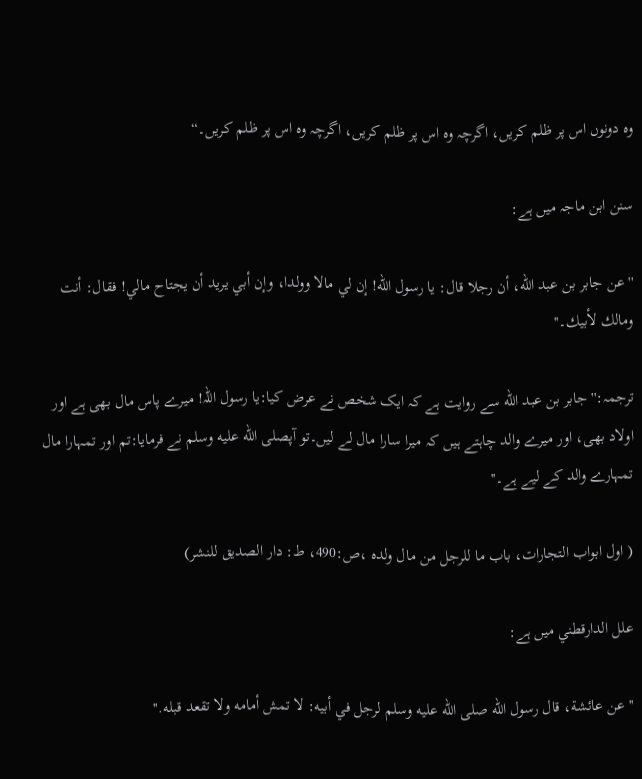وہ دونوں اس پر ظلم کریں، اگرچہ وہ اس پر ظلم کریں، اگرچہ وہ اس پر ظلم کریں۔“

سنن ابن ماجہ میں ہے:

''عن جابر بن عبد الله، أن رجلا قال: يا رسول الله! إن لي مالا وولدا، وإن أبي يريد أن يجتاح مالي! فقال: أنت ومالك لأبيك۔''

ترجمہ:''جابر بن عبد الله سے روایت ہے کہ ایک شخص نے عرض کیا:یا رسول اللہ! میرے پاس مال بھی ہے اور اولاد بھی، اور میرے والد چاہتے ہیں کہ میرا سارا مال لے لیں۔تو آپصلى الله عليه وسلم نے فرمایا:تم اور تمہارا مال تمہارے والد کے لیے ہے۔''

( اول ابواب التجارات، باب ما للرجل من مال ولده ،ص:490، ط: دار الصديق للنشر)

علل الدارقطني میں ہے:

''عن عائشة، قال رسول الله صلى الله عليه وسلم لرجل في أبيه: لا تمش أمامه ولا تقعد قبله.''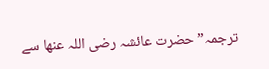ترجمہ”حضرت عائشہ رضی اللہ عنھا سے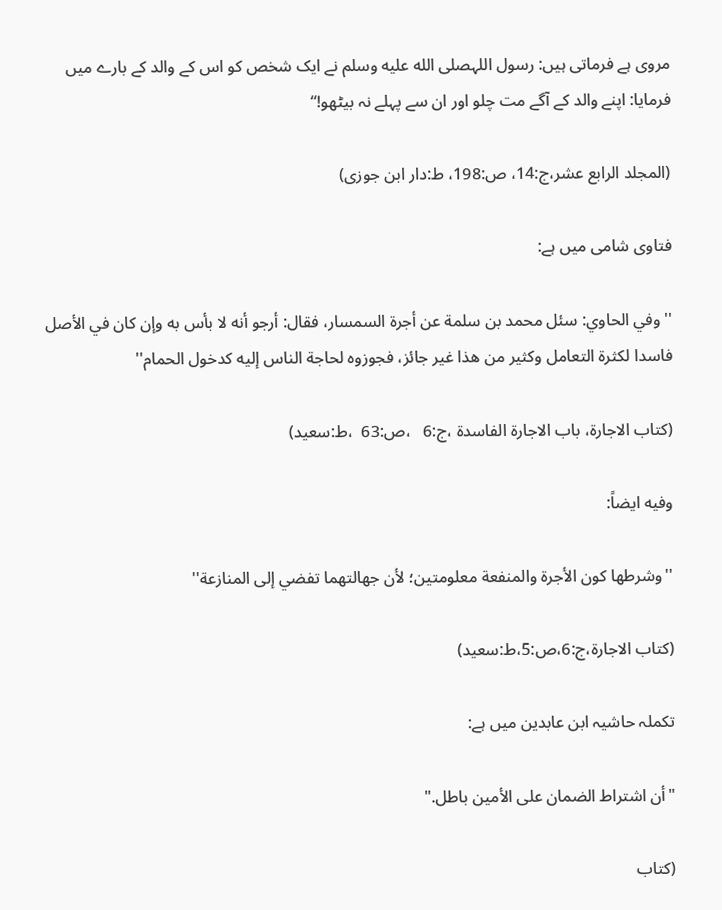مروی ہے فرماتی ہیں: رسول اللہصلى الله عليه وسلم نے ایک شخص کو اس کے والد کے بارے میں فرمایا: اپنے والد کے آگے مت چلو اور ان سے پہلے نہ بیٹھو!“

(المجلد الرابع عشر،ج:14، ص:198، ط:دار ابن جوزی)

فتاوی شامی میں ہے:

''وفي الحاوي: سئل محمد بن سلمة عن أجرة السمسار، فقال: أرجو أنه لا بأس به وإن كان في الأصل فاسدا لكثرة التعامل وكثير من هذا غير جائز، فجوزوه لحاجة الناس إليه كدخول الحمام''

(كتاب الاجارة، باب الاجارة الفاسدة ،ج:6   ،ص:63  ،ط:سعید)

وفيه ايضاً:

''وشرطها كون الأجرة والمنفعة معلومتين؛ لأن جهالتهما تفضي إلى المنازعة''

(کتاب الاجارۃ،ج:6،ص:5،ط:سعید)

تکملہ حاشیہ ابن عابدین میں ہے:

"أن اشتراط الضمان على الأمين باطل."

(كتاب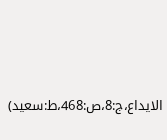الايداع،ج:8،ص:468،ط:سعید)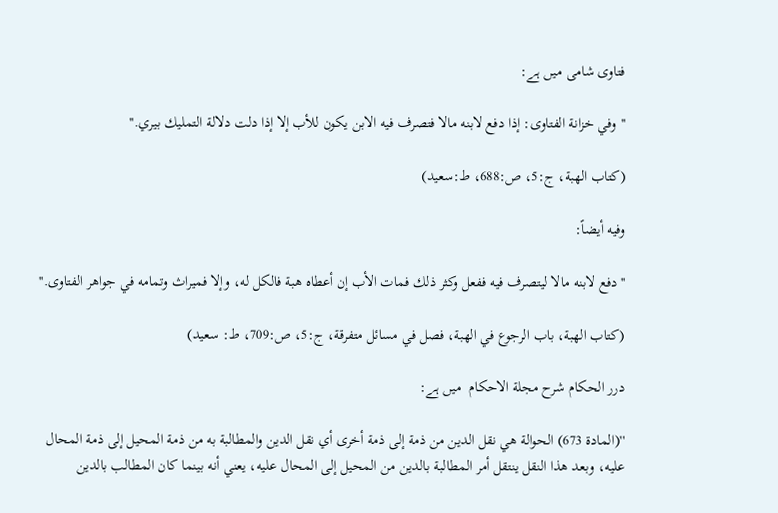فتاوی شامی ميں ہے:

''وفي خزانة الفتاوى: إذا ‌دفع ‌لابنه ‌مالا فتصرف فيه الابن يكون للأب إلا إذا دلت دلالة التمليك بيري.''

(کتاب الهبة، ج:5، ص:688، ط:سعید)

وفيه أيضاً:

''دفع لابنه مالا ليتصرف فيه ففعل وكثر ذلك فمات الأب إن أعطاه هبة فالكل له، وإلا فميراث وتمامه في جواهر الفتاوى.''

(كتاب الهبة، باب الرجوع في الهبة، فصل في مسائل متفرقة، ج:5، ص:709، ط: سعيد)

درر الحكام شرح مجلة الاحكام  میں ہے:

''(المادة 673) الحوالة هي نقل الدين من ذمة إلى ذمة أخرى أي نقل الدين والمطالبة به من ذمة المحيل إلى ذمة المحال عليه، وبعد هذا النقل ينتقل أمر المطالبة بالدين من المحيل إلى المحال عليه، يعني أنه بينما كان المطالب بالدين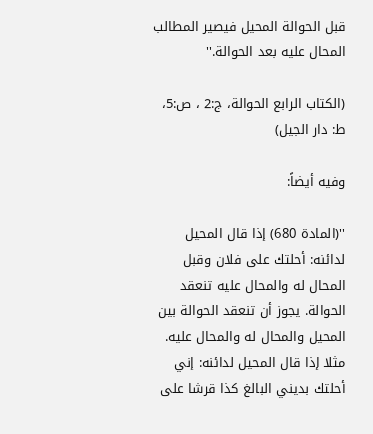قبل الحوالة المحيل فيصير المطالب المحال عليه بعد الحوالة.''

(الكتاب الرابع الحوالة، ج:2 ، ص:5،  ط: دار الجيل)

وفيه أيضاً:

''(المادة 680) إذا قال المحيل لدائنه: أحلتك على فلان وقبل المحال له والمحال عليه تنعقد الحوالة. يجوز أن تنعقد الحوالة بين المحيل والمحال له والمحال عليه. مثلا إذا قال المحيل لدائنه: إني أحلتك بديني البالغ كذا قرشا على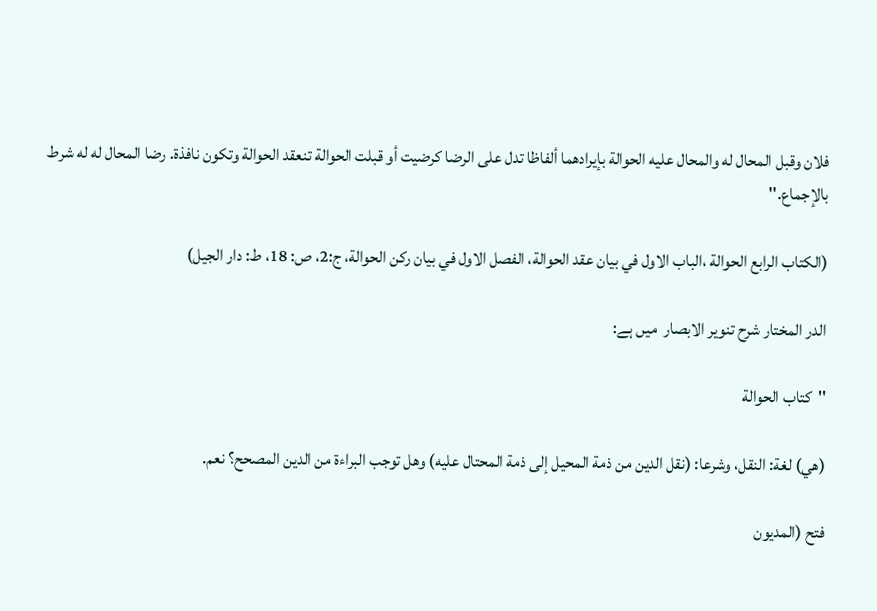فلان وقبل المحال له والمحال عليه الحوالة بإيرادهما ألفاظا تدل على الرضا كرضيت أو قبلت الحوالة تنعقد الحوالة وتكون نافذة. رضا المحال له له شرط بالإجماع.''

(الكتاب الرابع الحوالة ،الباب الاول في بيان عقد الحوالة، الفصل الاول في بيان ركن الحوالة، ج:2، ص: 18، ط: دار الجيل)

الدر المختار شرح تنوير الابصار  میں ہے:

''كتاب الحوالة

(هي) لغة: النقل، وشرعا: (نقل الدين من ذمة المحيل إلى ذمة المحتال عليه) وهل توجب البراءة من الدين المصحح؟ نعم.

فتح (المديون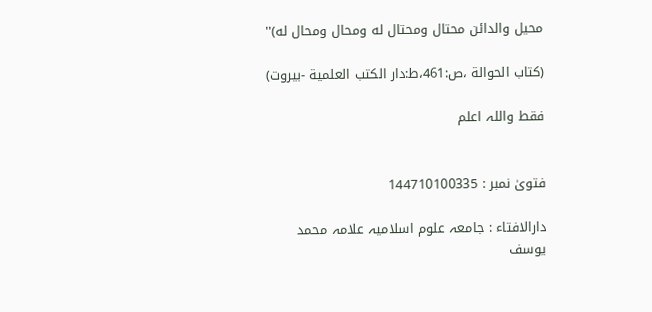محيل والدائن محتال ومحتال له ومحال ومحال له)''

(كتاب الحوالة ،ص:461،ط:دار الكتب العلمية -بيروت)

فقط واللہ اعلم


فتویٰ نمبر : 144710100335

دارالافتاء : جامعہ علوم اسلامیہ علامہ محمد یوسف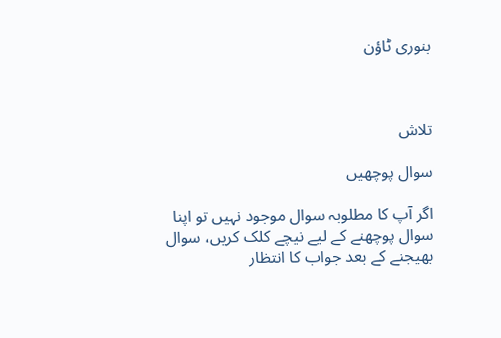بنوری ٹاؤن



تلاش

سوال پوچھیں

اگر آپ کا مطلوبہ سوال موجود نہیں تو اپنا سوال پوچھنے کے لیے نیچے کلک کریں، سوال بھیجنے کے بعد جواب کا انتظار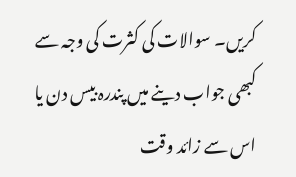کریں۔ سوالات کی کثرت کی وجہ سے کبھی جواب دینے میں پندرہ بیس دن یا اس سے زائد وقت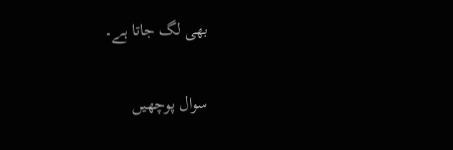بھی لگ جاتا ہے۔

سوال پوچھیں